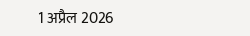1 अप्रैल 2026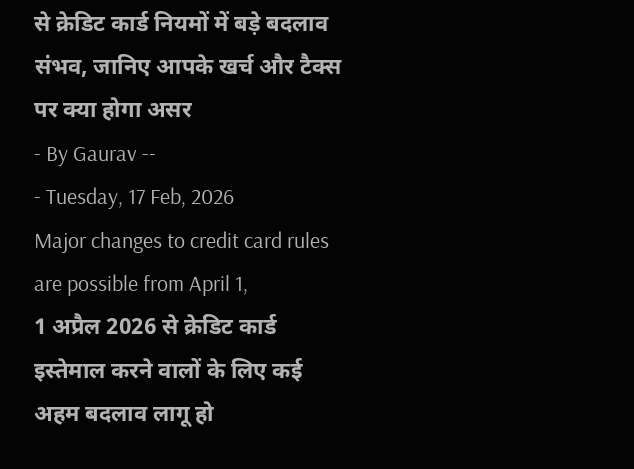से क्रेडिट कार्ड नियमों में बड़े बदलाव संभव, जानिए आपके खर्च और टैक्स पर क्या होगा असर
- By Gaurav --
- Tuesday, 17 Feb, 2026
Major changes to credit card rules are possible from April 1,
1 अप्रैल 2026 से क्रेडिट कार्ड इस्तेमाल करने वालों के लिए कई अहम बदलाव लागू हो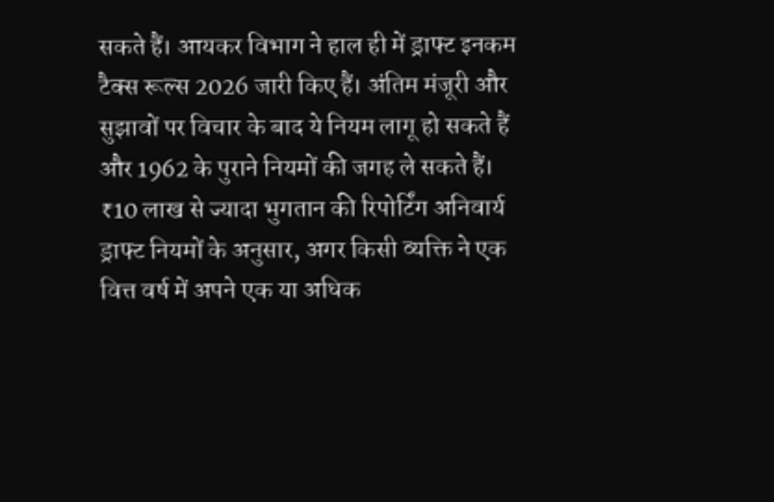सकते हैं। आयकर विभाग ने हाल ही में ड्राफ्ट इनकम टैक्स रूल्स 2026 जारी किए हैं। अंतिम मंजूरी और सुझावों पर विचार के बाद ये नियम लागू हो सकते हैं और 1962 के पुराने नियमों की जगह ले सकते हैं।
₹10 लाख से ज्यादा भुगतान की रिपोर्टिंग अनिवार्य
ड्राफ्ट नियमों के अनुसार, अगर किसी व्यक्ति ने एक वित्त वर्ष में अपने एक या अधिक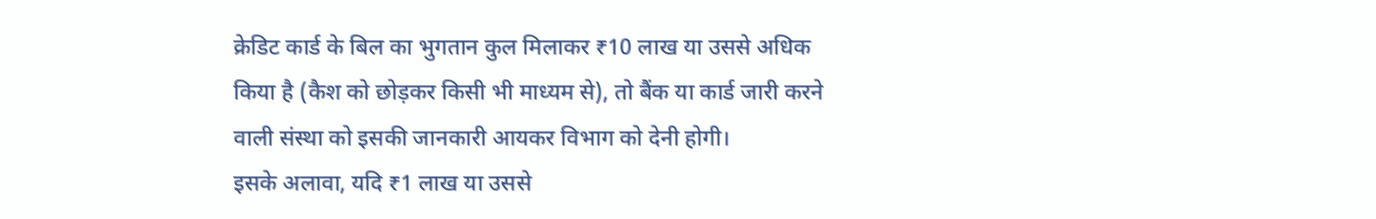क्रेडिट कार्ड के बिल का भुगतान कुल मिलाकर ₹10 लाख या उससे अधिक किया है (कैश को छोड़कर किसी भी माध्यम से), तो बैंक या कार्ड जारी करने वाली संस्था को इसकी जानकारी आयकर विभाग को देनी होगी।
इसके अलावा, यदि ₹1 लाख या उससे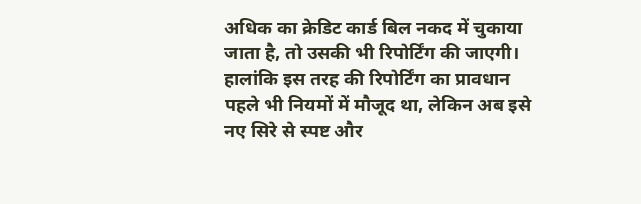अधिक का क्रेडिट कार्ड बिल नकद में चुकाया जाता है, तो उसकी भी रिपोर्टिंग की जाएगी। हालांकि इस तरह की रिपोर्टिंग का प्रावधान पहले भी नियमों में मौजूद था, लेकिन अब इसे नए सिरे से स्पष्ट और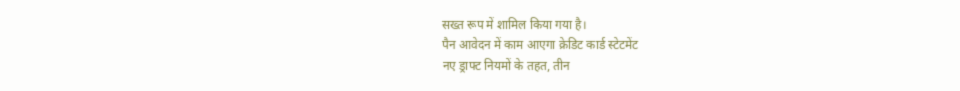सख्त रूप में शामिल किया गया है।
पैन आवेदन में काम आएगा क्रेडिट कार्ड स्टेटमेंट
नए ड्राफ्ट नियमों के तहत, तीन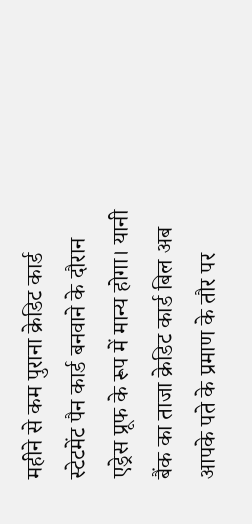महीने से कम पुराना क्रेडिट कार्ड स्टेटमेंट पैन कार्ड बनवाने के दौरान एड्रेस प्रूफ के रूप में मान्य होगा। यानी बैंक का ताजा क्रेडिट कार्ड बिल अब आपके पते के प्रमाण के तौर पर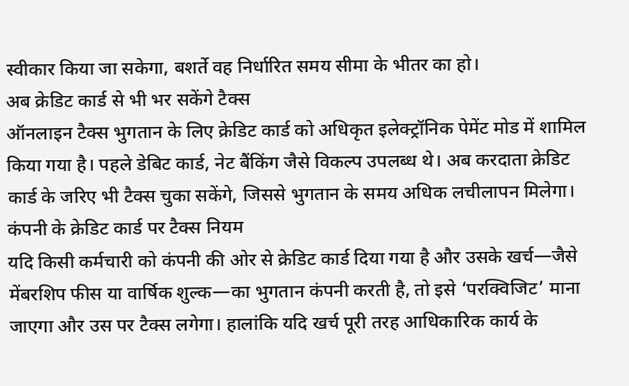स्वीकार किया जा सकेगा, बशर्ते वह निर्धारित समय सीमा के भीतर का हो।
अब क्रेडिट कार्ड से भी भर सकेंगे टैक्स
ऑनलाइन टैक्स भुगतान के लिए क्रेडिट कार्ड को अधिकृत इलेक्ट्रॉनिक पेमेंट मोड में शामिल किया गया है। पहले डेबिट कार्ड, नेट बैंकिंग जैसे विकल्प उपलब्ध थे। अब करदाता क्रेडिट कार्ड के जरिए भी टैक्स चुका सकेंगे, जिससे भुगतान के समय अधिक लचीलापन मिलेगा।
कंपनी के क्रेडिट कार्ड पर टैक्स नियम
यदि किसी कर्मचारी को कंपनी की ओर से क्रेडिट कार्ड दिया गया है और उसके खर्च—जैसे मेंबरशिप फीस या वार्षिक शुल्क—का भुगतान कंपनी करती है, तो इसे ‘परक्विजिट’ माना जाएगा और उस पर टैक्स लगेगा। हालांकि यदि खर्च पूरी तरह आधिकारिक कार्य के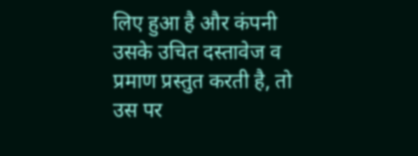लिए हुआ है और कंपनी उसके उचित दस्तावेज व प्रमाण प्रस्तुत करती है, तो उस पर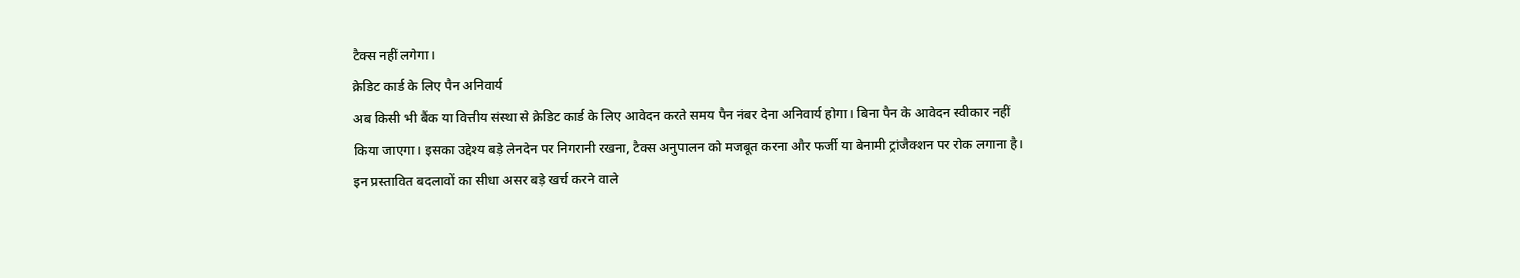टैक्स नहीं लगेगा।
क्रेडिट कार्ड के लिए पैन अनिवार्य
अब किसी भी बैंक या वित्तीय संस्था से क्रेडिट कार्ड के लिए आवेदन करते समय पैन नंबर देना अनिवार्य होगा। बिना पैन के आवेदन स्वीकार नहीं किया जाएगा। इसका उद्देश्य बड़े लेनदेन पर निगरानी रखना, टैक्स अनुपालन को मजबूत करना और फर्जी या बेनामी ट्रांजैक्शन पर रोक लगाना है।
इन प्रस्तावित बदलावों का सीधा असर बड़े खर्च करने वाले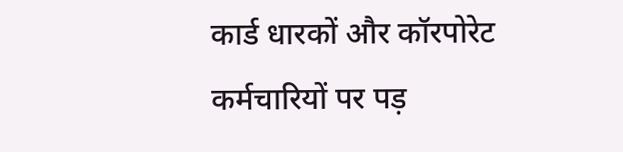कार्ड धारकों और कॉरपोरेट कर्मचारियों पर पड़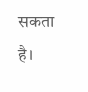सकता है।